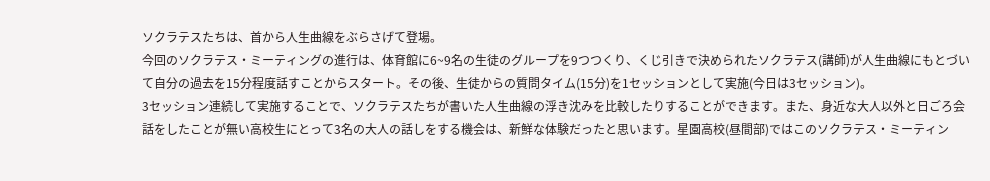ソクラテスたちは、首から人生曲線をぶらさげて登場。
今回のソクラテス・ミーティングの進行は、体育館に6~9名の生徒のグループを9つつくり、くじ引きで決められたソクラテス(講師)が人生曲線にもとづいて自分の過去を15分程度話すことからスタート。その後、生徒からの質問タイム(15分)を1セッションとして実施(今日は3セッション)。
3セッション連続して実施することで、ソクラテスたちが書いた人生曲線の浮き沈みを比較したりすることができます。また、身近な大人以外と日ごろ会話をしたことが無い高校生にとって3名の大人の話しをする機会は、新鮮な体験だったと思います。星園高校(昼間部)ではこのソクラテス・ミーティン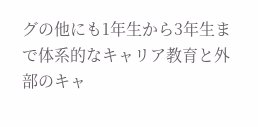グの他にも1年生から3年生まで体系的なキャリア教育と外部のキャ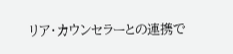リア・カウンセラーとの連携で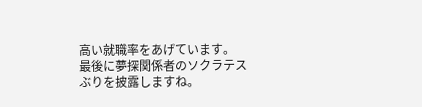高い就職率をあげています。
最後に夢探関係者のソクラテスぶりを披露しますね。